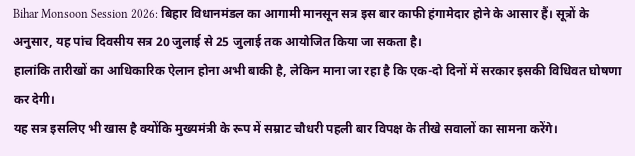Bihar Monsoon Session 2026: बिहार विधानमंडल का आगामी मानसून सत्र इस बार काफी हंगामेदार होने के आसार हैं। सूत्रों के अनुसार, यह पांच दिवसीय सत्र 20 जुलाई से 25 जुलाई तक आयोजित किया जा सकता है।
हालांकि तारीखों का आधिकारिक ऐलान होना अभी बाकी है, लेकिन माना जा रहा है कि एक-दो दिनों में सरकार इसकी विधिवत घोषणा कर देगी।
यह सत्र इसलिए भी खास है क्योंकि मुख्यमंत्री के रूप में सम्राट चौधरी पहली बार विपक्ष के तीखे सवालों का सामना करेंगे।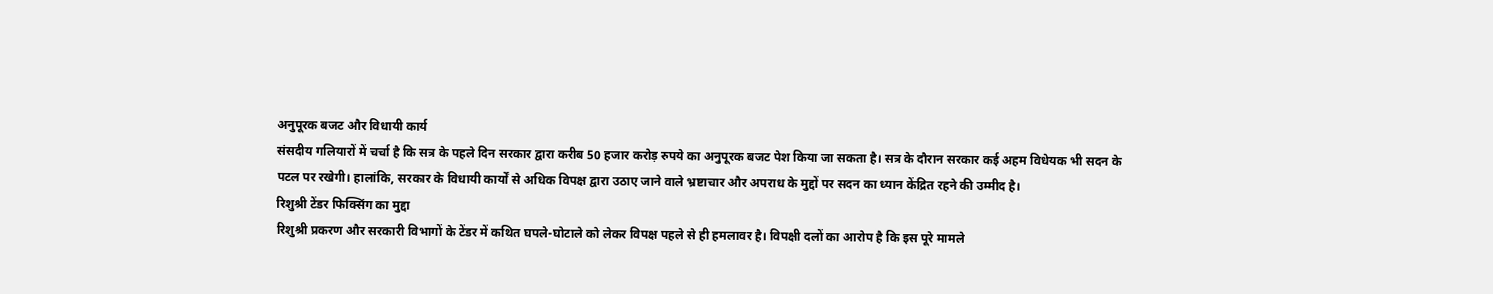अनुपूरक बजट और विधायी कार्य
संसदीय गलियारों में चर्चा है कि सत्र के पहले दिन सरकार द्वारा करीब 50 हजार करोड़ रुपये का अनुपूरक बजट पेश किया जा सकता है। सत्र के दौरान सरकार कई अहम विधेयक भी सदन के पटल पर रखेगी। हालांकि, सरकार के विधायी कार्यों से अधिक विपक्ष द्वारा उठाए जाने वाले भ्रष्टाचार और अपराध के मुद्दों पर सदन का ध्यान केंद्रित रहने की उम्मीद है।
रिशुश्री टेंडर फिक्सिंग का मुद्दा
रिशुश्री प्रकरण और सरकारी विभागों के टेंडर में कथित घपले-घोटाले को लेकर विपक्ष पहले से ही हमलावर है। विपक्षी दलों का आरोप है कि इस पूरे मामले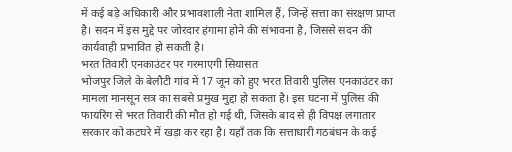में कई बड़े अधिकारी और प्रभावशाली नेता शामिल हैं, जिन्हें सत्ता का संरक्षण प्राप्त है। सदन में इस मुद्दे पर जोरदार हंगामा होने की संभावना है, जिससे सदन की कार्यवाही प्रभावित हो सकती है।
भरत तिवारी एनकाउंटर पर गरमाएगी सियासत
भोजपुर जिले के बेलौटी गांव में 17 जून को हुए भरत तिवारी पुलिस एनकाउंटर का मामला मानसून सत्र का सबसे प्रमुख मुद्दा हो सकता है। इस घटना में पुलिस की फायरिंग से भरत तिवारी की मौत हो गई थी, जिसके बाद से ही विपक्ष लगातार सरकार को कटघरे में खड़ा कर रहा है। यहाँ तक कि सत्ताधारी गठबंधन के कई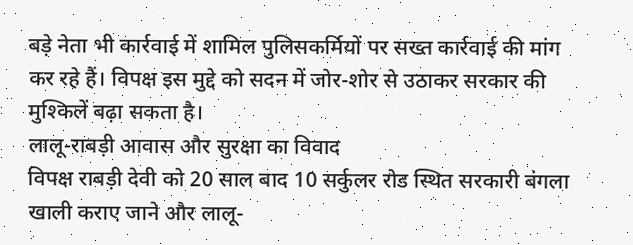बड़े नेता भी कार्रवाई में शामिल पुलिसकर्मियों पर सख्त कार्रवाई की मांग कर रहे हैं। विपक्ष इस मुद्दे को सदन में जोर-शोर से उठाकर सरकार की मुश्किलें बढ़ा सकता है।
लालू-राबड़ी आवास और सुरक्षा का विवाद
विपक्ष राबड़ी देवी को 20 साल बाद 10 सर्कुलर रोड स्थित सरकारी बंगला खाली कराए जाने और लालू-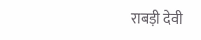राबड़ी देवी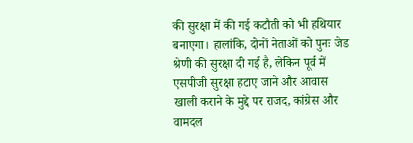की सुरक्षा में की गई कटौती को भी हथियार बनाएगा। हालांकि, दोनों नेताओं को पुनः जेड श्रेणी की सुरक्षा दी गई है, लेकिन पूर्व में एसपीजी सुरक्षा हटाए जाने और आवास खाली कराने के मुद्दे पर राजद, कांग्रेस और वामदल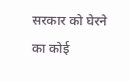सरकार को घेरने का कोई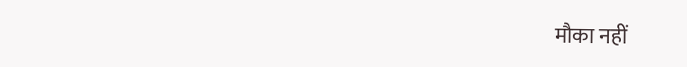मौका नहीं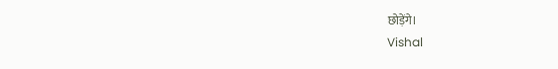छोड़ेंगे।
Vishal